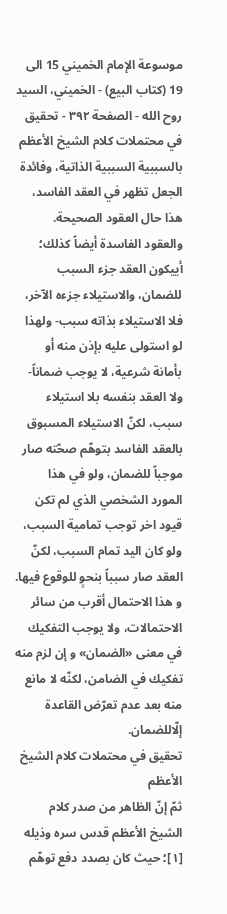موسوعة الإمام الخميني 15 الى 19 (كتاب البيع) - الخميني، السيد روح الله - الصفحة ٣٩٢ - تحقيق في محتملات كلام الشيخ الأعظم
بالسببية السببية الذاتية، وفائدة الجعل تظهر في العقد الفاسد، هذا حال العقود الصحيحة.
والعقود الفاسدة أيضاً كذلك؛ أييكون العقد جزء السبب للضمان، والاستيلاء جزءه الآخر، فلا الاستيلاء بذاته سبب- ولهذا لو استولى عليه بإذن منه أو بأمانة شرعية، لا يوجب ضماناً- ولا العقد بنفسه بلا استيلاء سبب، لكنّ الاستيلاء المسبوق بالعقد الفاسد بتوهّم صحّته صار موجباً للضمان، ولو في هذا المورد الشخصي الذي لم تكن قيود اخر توجب تمامية السبب، ولو كان اليد تمام السبب، لكنّ العقد صار سبباً بنحوٍ للوقوع فيها.
و هذا الاحتمال أقرب من سائر الاحتمالات، ولا يوجب التفكيك في معنى «الضمان» و إن لزم منه تفكيك في الضامن، لكنّه لا مانع منه بعد عدم تعرّض القاعدة إلّاللضمان.
تحقيق في محتملات كلام الشيخ الأعظم
ثمّ إنّ الظاهر من صدر كلام الشيخ الأعظم قدس سره وذيله [١]؛ حيث كان بصدد دفع توهّم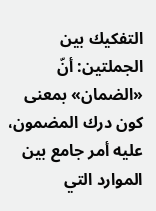التفكيك بين الجملتين: أنّ «الضمان» بمعنى كون درك المضمون، عليه أمر جامع بين الموارد التي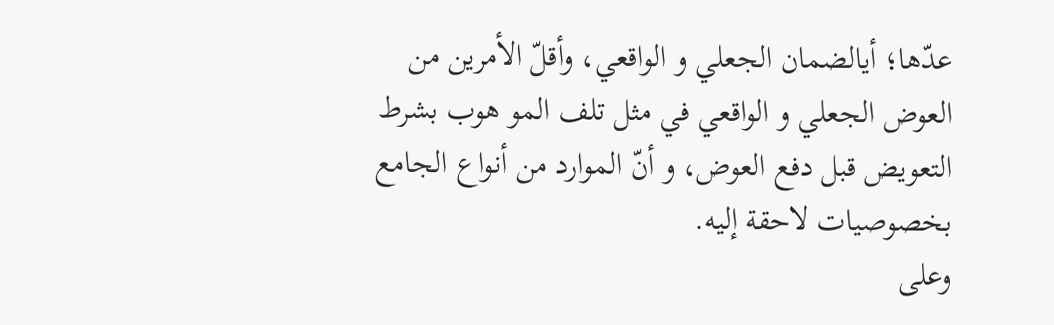عدّها؛ أيالضمان الجعلي و الواقعي، وأقلّ الأمرين من العوض الجعلي و الواقعي في مثل تلف المو هوب بشرط التعويض قبل دفع العوض، و أنّ الموارد من أنواع الجامع بخصوصيات لاحقة إليه.
وعلى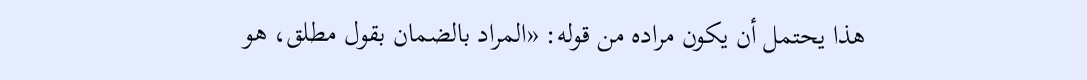هذا يحتمل أن يكون مراده من قوله: «المراد بالضمان بقول مطلق، هو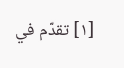[١] تقدّم في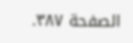الصفحة ٣٨٧.